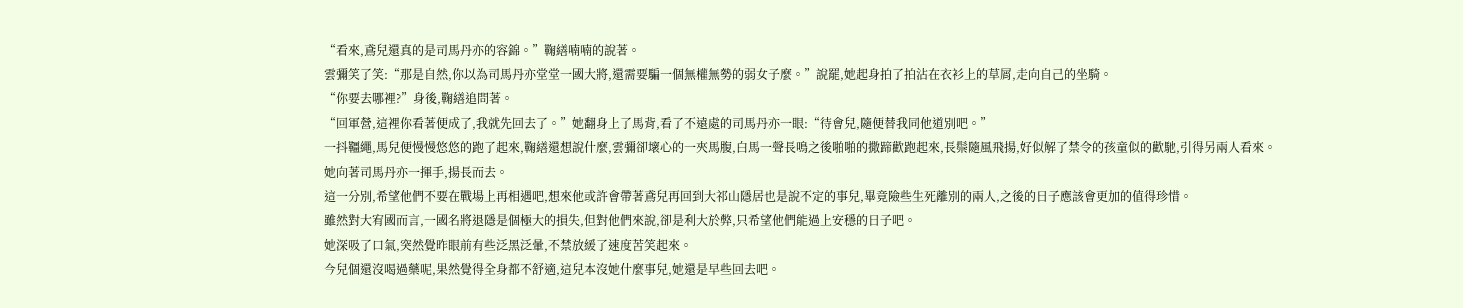“看來,鳶兒還真的是司馬丹亦的容錦。”鞠繕喃喃的說著。
雲彌笑了笑:“那是自然,你以為司馬丹亦堂堂一國大將,還需要騙一個無權無勢的弱女子麼。”說罷,她起身拍了拍沾在衣衫上的草屑,走向自己的坐騎。
“你要去哪裡?”身後,鞠繕追問著。
“回軍營,這裡你看著便成了,我就先回去了。”她翻身上了馬背,看了不遠處的司馬丹亦一眼:“待會兒,隨便替我同他道別吧。”
一抖韁繩,馬兒便慢慢悠悠的跑了起來,鞠繕還想說什麼,雲彌卻壞心的一夾馬腹,白馬一聲長鳴之後啪啪的撒蹄歡跑起來,長鬃隨風飛揚,好似解了禁令的孩童似的歡馳,引得另兩人看來。
她向著司馬丹亦一揮手,揚長而去。
這一分別,希望他們不要在戰場上再相遇吧,想來他或許會帶著鳶兒再回到大祁山隱居也是說不定的事兒,畢竟險些生死離別的兩人,之後的日子應該會更加的值得珍惜。
雖然對大宥國而言,一國名將退隱是個極大的損失,但對他們來說,卻是利大於弊,只希望他們能過上安穩的日子吧。
她深吸了口氣,突然覺昨眼前有些泛黑泛暈,不禁放緩了速度苦笑起來。
今兒個還沒喝過藥呢,果然覺得全身都不舒適,這兒本沒她什麼事兒,她還是早些回去吧。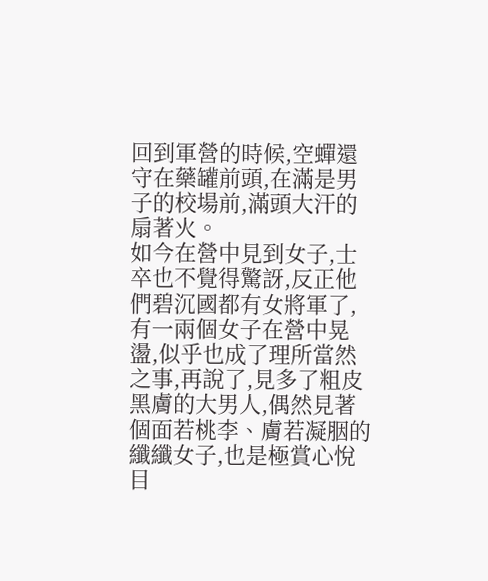回到軍營的時候,空蟬還守在藥罐前頭,在滿是男子的校場前,滿頭大汗的扇著火。
如今在營中見到女子,士卒也不覺得驚訝,反正他們碧沉國都有女將軍了,有一兩個女子在營中晃盪,似乎也成了理所當然之事,再說了,見多了粗皮黑膚的大男人,偶然見著個面若桃李、膚若凝胭的纖纖女子,也是極賞心悅目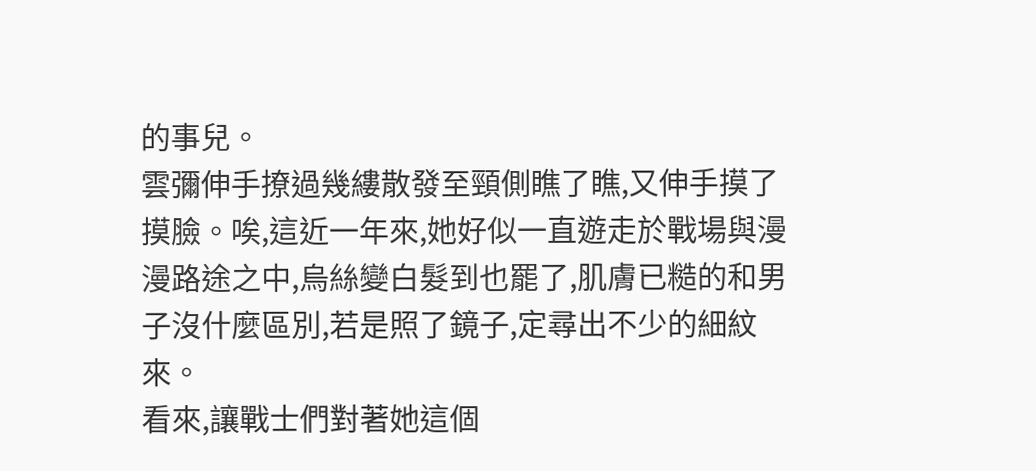的事兒。
雲彌伸手撩過幾縷散發至頸側瞧了瞧,又伸手摸了摸臉。唉,這近一年來,她好似一直遊走於戰場與漫漫路途之中,烏絲變白髮到也罷了,肌膚已糙的和男子沒什麼區別,若是照了鏡子,定尋出不少的細紋來。
看來,讓戰士們對著她這個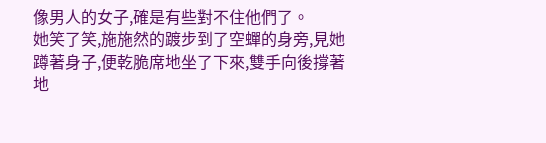像男人的女子,確是有些對不住他們了。
她笑了笑,施施然的踱步到了空蟬的身旁,見她蹲著身子,便乾脆席地坐了下來,雙手向後撐著地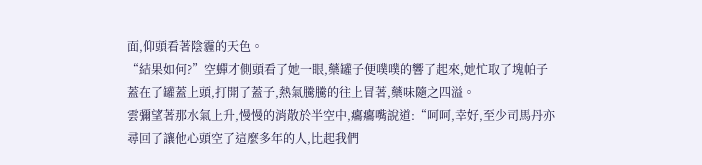面,仰頭看著陰霾的天色。
“結果如何?”空蟬才側頭看了她一眼,藥罐子便噗噗的響了起來,她忙取了塊帕子蓋在了罐蓋上頭,打開了蓋子,熱氣騰騰的往上冒著,藥味隨之四溢。
雲彌望著那水氣上升,慢慢的消散於半空中,癟癟嘴說道:“呵呵,幸好,至少司馬丹亦尋回了讓他心頭空了這麼多年的人,比起我們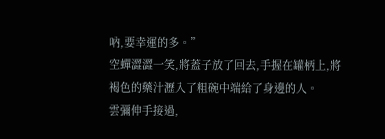吶,要幸運的多。”
空蟬澀澀一笑,將蓋子放了回去,手握在罐柄上,將褐色的藥汁瀝入了粗碗中端給了身邊的人。
雲彌伸手接過,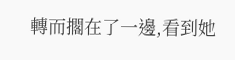轉而擱在了一邊,看到她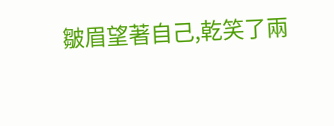皺眉望著自己,乾笑了兩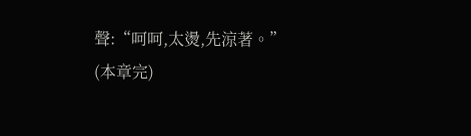聲:“呵呵,太燙,先涼著。”
(本章完)